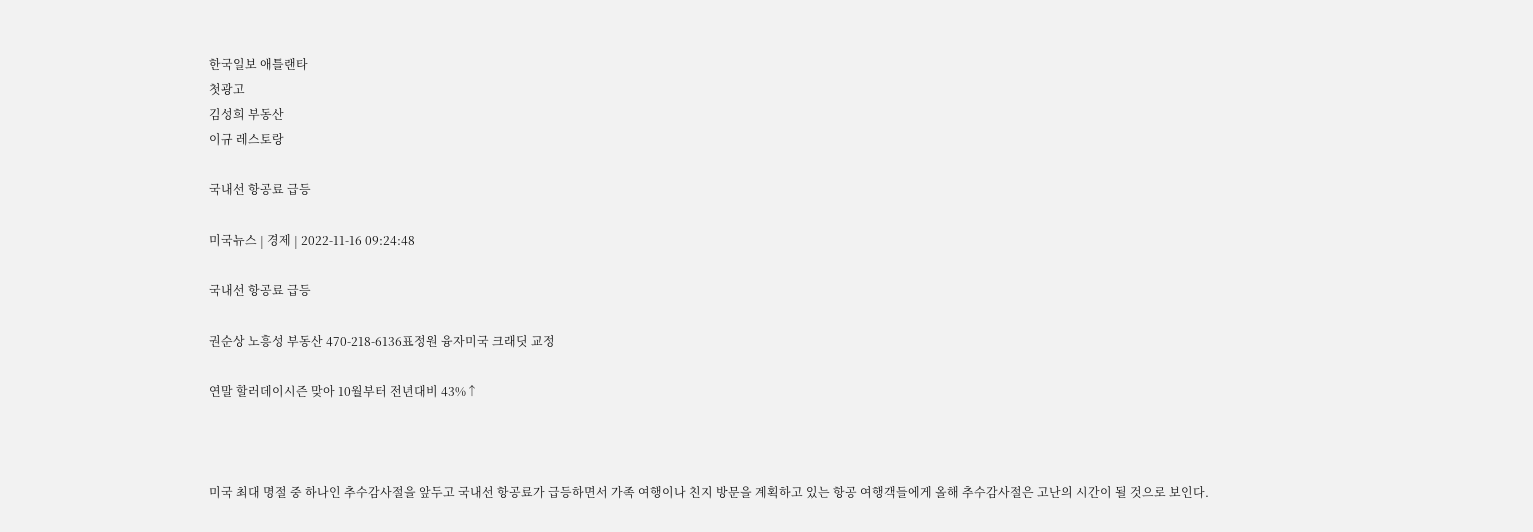한국일보 애틀랜타
첫광고
김성희 부동산
이규 레스토랑

국내선 항공료 급등

미국뉴스 | 경제 | 2022-11-16 09:24:48

국내선 항공료 급등

권순상 노흥성 부동산 470-218-6136표정원 융자미국 크래딧 교정

연말 할러데이시즌 맞아 10월부터 전년대비 43%↑



미국 최대 명절 중 하나인 추수감사절을 앞두고 국내선 항공료가 급등하면서 가족 여행이나 친지 방문을 계획하고 있는 항공 여행객들에게 올해 추수감사절은 고난의 시간이 될 것으로 보인다.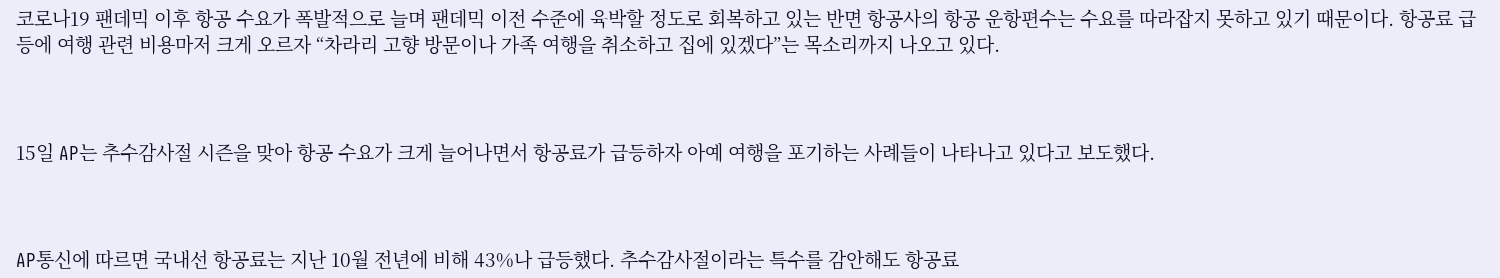코로나19 팬데믹 이후 항공 수요가 폭발적으로 늘며 팬데믹 이전 수준에 육박할 정도로 회복하고 있는 반면 항공사의 항공 운항편수는 수요를 따라잡지 못하고 있기 때문이다. 항공료 급등에 여행 관련 비용마저 크게 오르자 “차라리 고향 방문이나 가족 여행을 취소하고 집에 있겠다”는 목소리까지 나오고 있다.



15일 AP는 추수감사절 시즌을 맞아 항공 수요가 크게 늘어나면서 항공료가 급등하자 아예 여행을 포기하는 사례들이 나타나고 있다고 보도했다.



AP통신에 따르면 국내선 항공료는 지난 10월 전년에 비해 43%나 급등했다. 추수감사절이라는 특수를 감안해도 항공료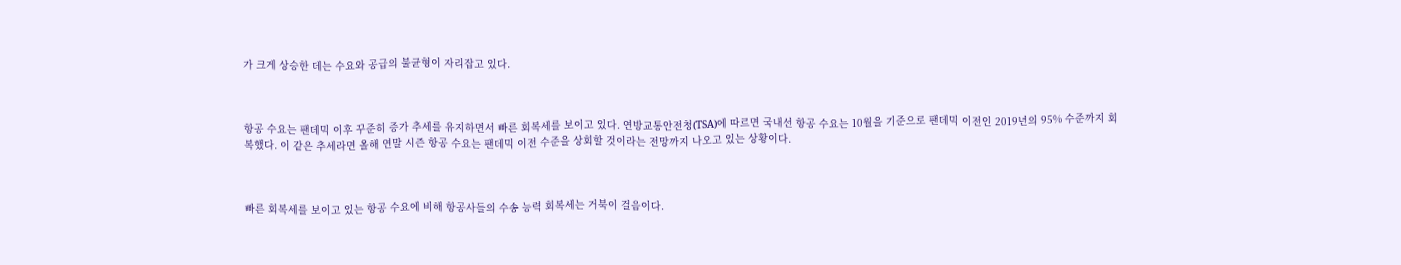가 크게 상승한 데는 수요와 공급의 불균형이 자리잡고 있다.



항공 수요는 팬데믹 이후 꾸준히 증가 추세를 유지하면서 빠른 회복세를 보이고 있다. 연방교통안전청(TSA)에 따르면 국내선 항공 수요는 10월을 기준으로 팬데믹 이전인 2019년의 95% 수준까지 회복했다. 이 같은 추세라면 올해 연말 시즌 항공 수요는 팬데믹 이전 수준을 상회할 것이라는 전망까지 나오고 있는 상황이다.



빠른 회복세를 보이고 있는 항공 수요에 비해 항공사들의 수송 능력 회복세는 거북이 걸음이다.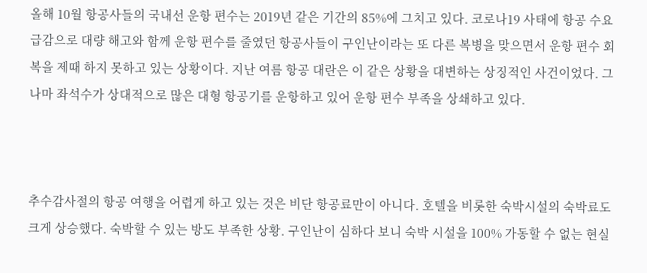올해 10월 항공사들의 국내선 운항 편수는 2019년 같은 기간의 85%에 그치고 있다. 코로나19 사태에 항공 수요 급감으로 대량 해고와 함께 운항 편수를 줄였던 항공사들이 구인난이라는 또 다른 복병을 맞으면서 운항 편수 회복을 제때 하지 못하고 있는 상황이다. 지난 여름 항공 대란은 이 같은 상황을 대변하는 상징적인 사건이었다. 그나마 좌석수가 상대적으로 많은 대형 항공기를 운항하고 있어 운항 편수 부족을 상쇄하고 있다.



추수감사절의 항공 여행을 어렵게 하고 있는 것은 비단 항공료만이 아니다. 호텔을 비롯한 숙박시설의 숙박료도 크게 상승했다. 숙박할 수 있는 방도 부족한 상황. 구인난이 심하다 보니 숙박 시설을 100% 가동할 수 없는 현실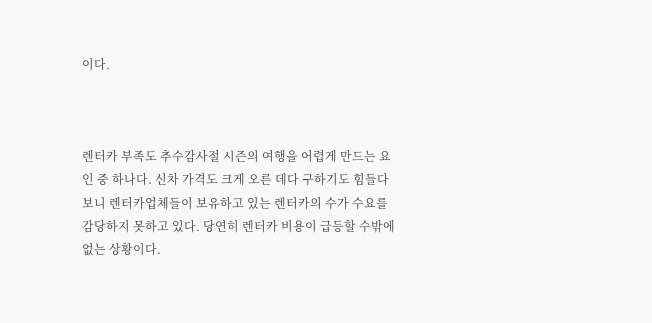이다.



렌터카 부족도 추수감사절 시즌의 여행을 어렵게 만드는 요인 중 하나다. 신차 가격도 크게 오른 데다 구하기도 힘들다 보니 렌터카업체들이 보유하고 있는 렌터카의 수가 수요를 감당하지 못하고 있다. 당연히 렌터카 비용이 급등할 수밖에 없는 상황이다.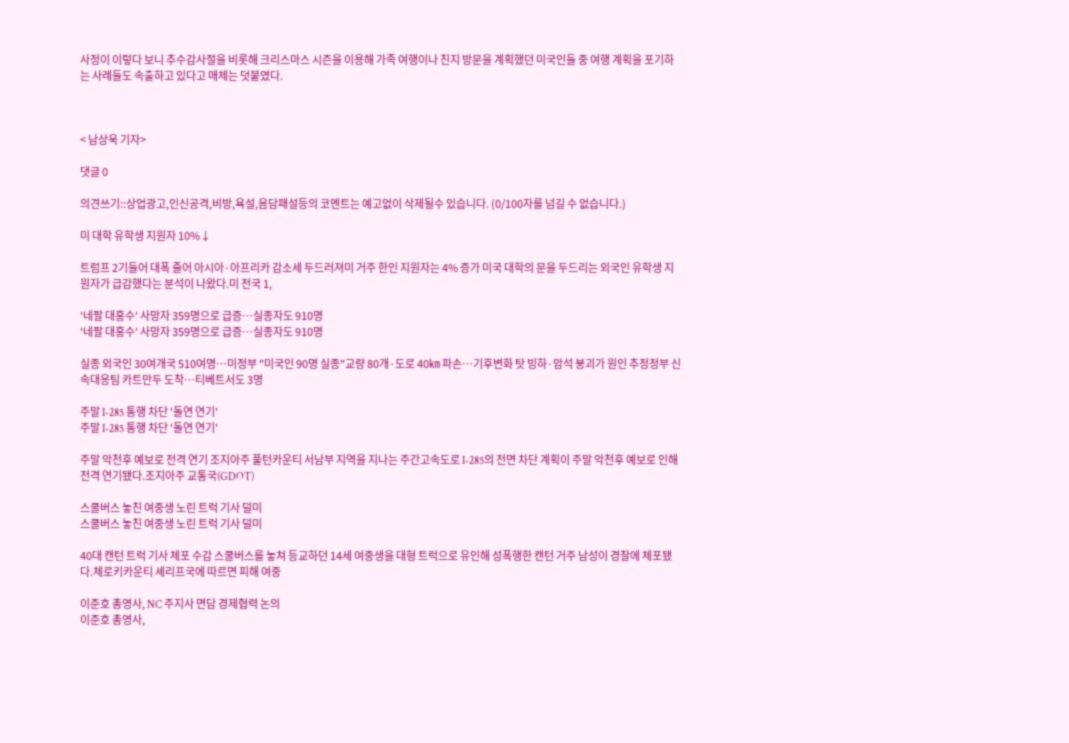사정이 이렇다 보니 추수감사절을 비롯해 크리스마스 시즌을 이용해 가족 여행이나 친지 방문을 계획했던 미국인들 중 여행 계획을 포기하는 사례들도 속출하고 있다고 매체는 덧붙였다.



< 남상욱 기자>

댓글 0

의견쓰기::상업광고,인신공격,비방,욕설,음담패설등의 코멘트는 예고없이 삭제될수 있습니다. (0/100자를 넘길 수 없습니다.)

미 대학 유학생 지원자 10%↓

트럼프 2기들어 대폭 줄어 아시아·아프리카 감소세 두드러져미 거주 한인 지원자는 4% 증가 미국 대학의 문을 두드리는 외국인 유학생 지원자가 급감했다는 분석이 나왔다.미 전국 1,

'네팔 대홍수' 사망자 359명으로 급증…실종자도 910명
'네팔 대홍수' 사망자 359명으로 급증…실종자도 910명

실종 외국인 30여개국 510여명…미정부 "미국인 90명 실종"교량 80개·도로 40㎞ 파손…기후변화 탓 빙하·암석 붕괴가 원인 추정정부 신속대응팀 카트만두 도착…티베트서도 3명

주말 I-285 통행 차단 '돌연 연기'
주말 I-285 통행 차단 '돌연 연기'

주말 악천후 예보로 전격 연기 조지아주 풀턴카운티 서남부 지역을 지나는 주간고속도로 I-285의 전면 차단 계획이 주말 악천후 예보로 인해 전격 연기됐다.조지아주 교통국(GDOT)

스쿨버스 놓친 여중생 노린 트럭 기사 덜미
스쿨버스 놓친 여중생 노린 트럭 기사 덜미

40대 캔턴 트럭 기사 체포 수감 스쿨버스를 놓쳐 등교하던 14세 여중생을 대형 트럭으로 유인해 성폭행한 캔턴 거주 남성이 경찰에 체포됐다.체로키카운티 셰리프국에 따르면 피해 여중

이준호 총영사, NC 주지사 면담 경제협력 논의
이준호 총영사,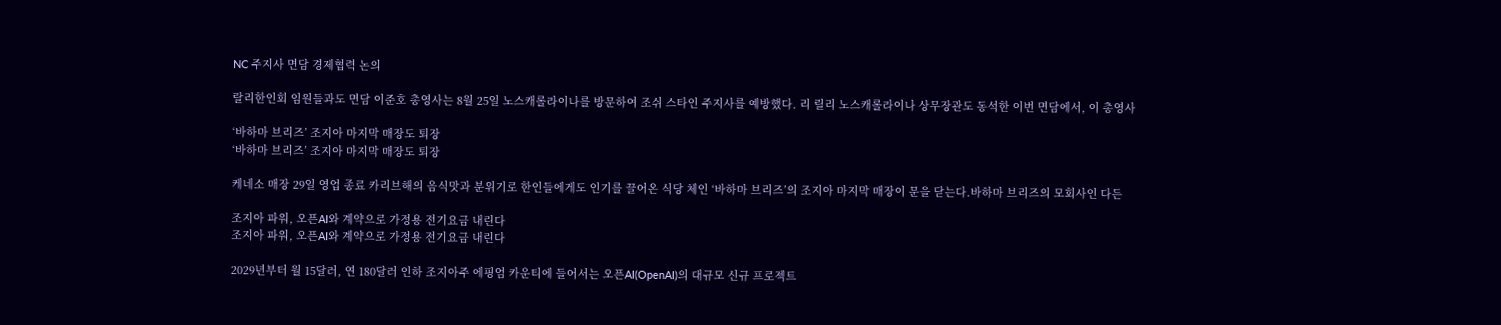NC 주지사 면담 경제협력 논의

랄리한인회 임원들과도 면담 이준호 총영사는 8월 25일 노스캐롤라이나를 방문하여 조쉬 스타인 주지사를 예방했다. 리 릴리 노스캐롤라이나 상무장관도 동석한 이번 면담에서, 이 총영사

‘바하마 브리즈’ 조지아 마지막 매장도 퇴장
‘바하마 브리즈’ 조지아 마지막 매장도 퇴장

케네소 매장 29일 영업 종료 카리브해의 음식맛과 분위기로 한인들에게도 인기를 끌어온 식당 체인 ‘바하마 브리즈’의 조지아 마지막 매장이 문을 닫는다.바하마 브리즈의 모회사인 다든

조지아 파워, 오픈AI와 계약으로 가정용 전기요금 내린다
조지아 파워, 오픈AI와 계약으로 가정용 전기요금 내린다

2029년부터 월 15달러, 연 180달러 인하 조지아주 에핑엄 카운티에 들어서는 오픈AI(OpenAI)의 대규모 신규 프로젝트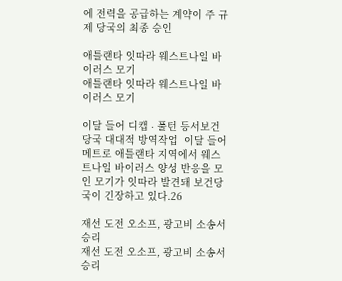에 전력을 공급하는 계약이 주 규제 당국의 최종 승인

애틀랜타 잇따라 웨스트나일 바이러스 모기
애틀랜타 잇따라 웨스트나일 바이러스 모기

이달 들어 디캡 ∙ 풀턴 등서보건당국 대대적 방역작업  이달 들어 메트로 애틀랜타 지역에서 웨스트나일 바이러스 양성 반응을 모인 모기가 잇따라 발견돼 보건당국이 긴장하고 있다.26

재선 도전 오소프, 광고비 소송서 승리
재선 도전 오소프, 광고비 소송서 승리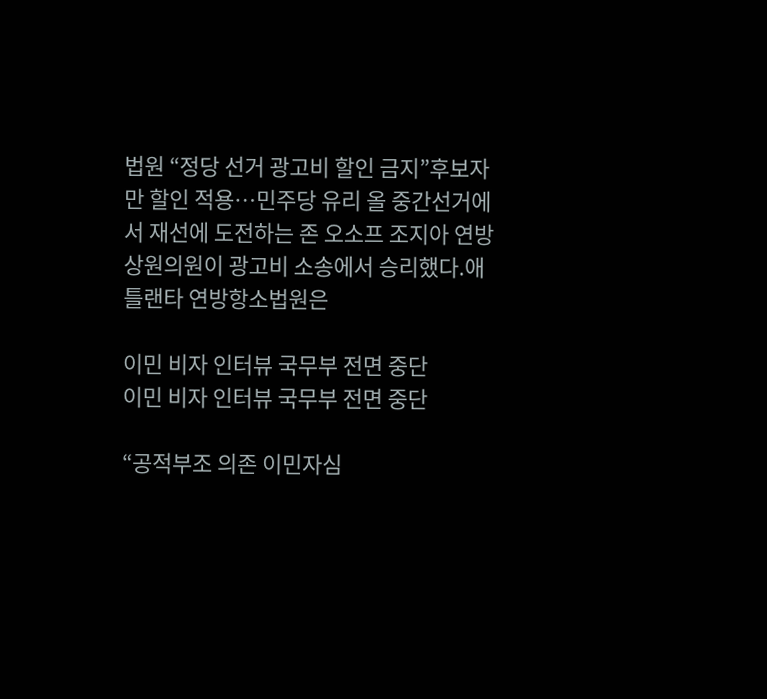법원 “정당 선거 광고비 할인 금지”후보자만 할인 적용…민주당 유리 올 중간선거에서 재선에 도전하는 존 오소프 조지아 연방상원의원이 광고비 소송에서 승리했다.애틀랜타 연방항소법원은

이민 비자 인터뷰 국무부 전면 중단
이민 비자 인터뷰 국무부 전면 중단

“공적부조 의존 이민자심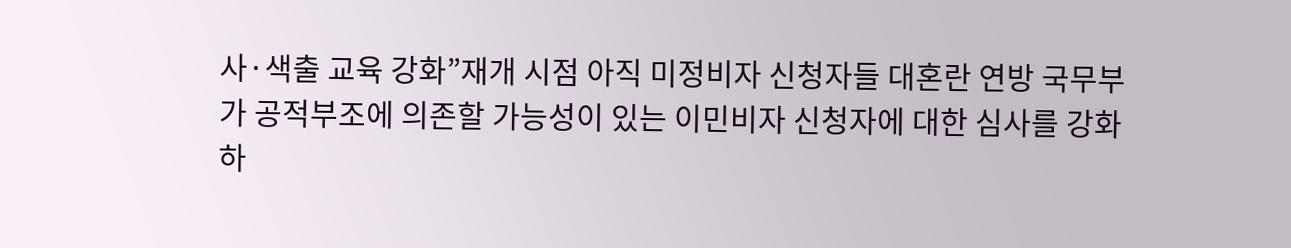사·색출 교육 강화”재개 시점 아직 미정비자 신청자들 대혼란 연방 국무부가 공적부조에 의존할 가능성이 있는 이민비자 신청자에 대한 심사를 강화하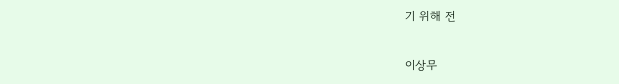기 위해 전

이상무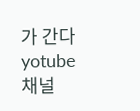가 간다 yotube 채널